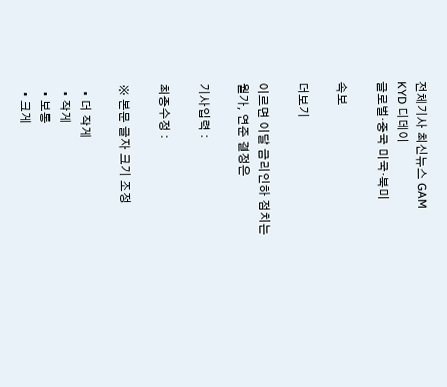전체기사 최신뉴스 GAM
KYD 디데이
글로벌·중국 미국·북미

속보

더보기

이르면 이달 금리인하 점치는 월가, 연준 결정은

기사입력 :

최종수정 :

※ 본문 글자 크기 조정

  • 더 작게
  • 작게
  • 보통
  • 크게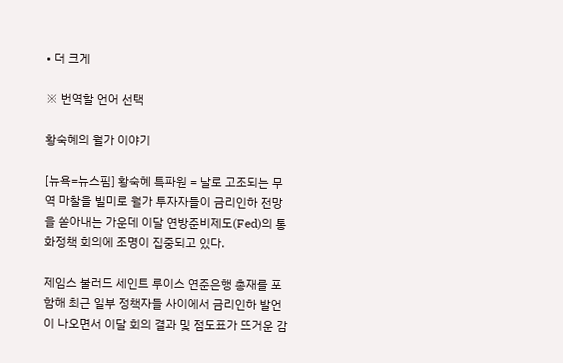• 더 크게

※ 번역할 언어 선택

황숙혜의 월가 이야기

[뉴욕=뉴스핌] 황숙혜 특파원 = 날로 고조되는 무역 마찰을 빌미로 월가 투자자들이 금리인하 전망을 쏟아내는 가운데 이달 연방준비제도(Fed)의 통화정책 회의에 조명이 집중되고 있다.

제임스 불러드 세인트 루이스 연준은행 총재를 포함해 최근 일부 정책자들 사이에서 금리인하 발언이 나오면서 이달 회의 결과 및 점도표가 뜨거운 감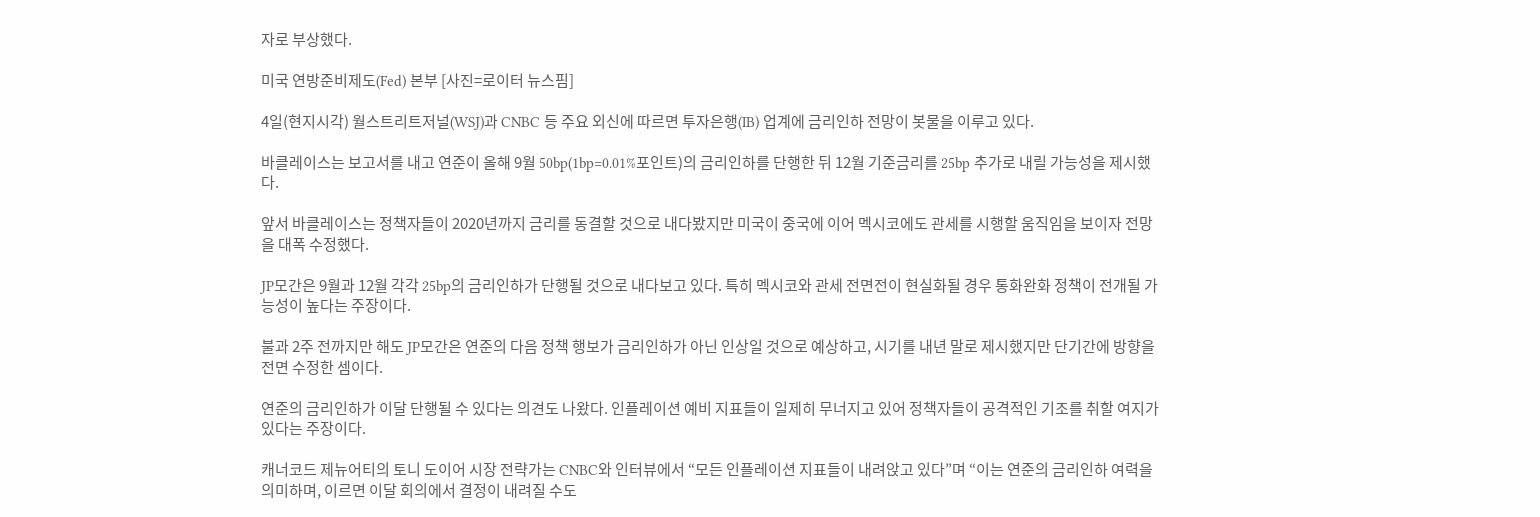자로 부상했다.

미국 연방준비제도(Fed) 본부 [사진=로이터 뉴스핌]

4일(현지시각) 월스트리트저널(WSJ)과 CNBC 등 주요 외신에 따르면 투자은행(IB) 업계에 금리인하 전망이 봇물을 이루고 있다.

바클레이스는 보고서를 내고 연준이 올해 9월 50bp(1bp=0.01%포인트)의 금리인하를 단행한 뒤 12월 기준금리를 25bp 추가로 내릴 가능성을 제시했다.

앞서 바클레이스는 정책자들이 2020년까지 금리를 동결할 것으로 내다봤지만 미국이 중국에 이어 멕시코에도 관세를 시행할 움직임을 보이자 전망을 대폭 수정했다.

JP모간은 9월과 12월 각각 25bp의 금리인하가 단행될 것으로 내다보고 있다. 특히 멕시코와 관세 전면전이 현실화될 경우 통화완화 정책이 전개될 가능성이 높다는 주장이다.

불과 2주 전까지만 해도 JP모간은 연준의 다음 정책 행보가 금리인하가 아닌 인상일 것으로 예상하고, 시기를 내년 말로 제시했지만 단기간에 방향을 전면 수정한 셈이다.

연준의 금리인하가 이달 단행될 수 있다는 의견도 나왔다. 인플레이션 예비 지표들이 일제히 무너지고 있어 정책자들이 공격적인 기조를 취할 여지가 있다는 주장이다.

캐너코드 제뉴어티의 토니 도이어 시장 전략가는 CNBC와 인터뷰에서 “모든 인플레이션 지표들이 내려앉고 있다”며 “이는 연준의 금리인하 여력을 의미하며, 이르면 이달 회의에서 결정이 내려질 수도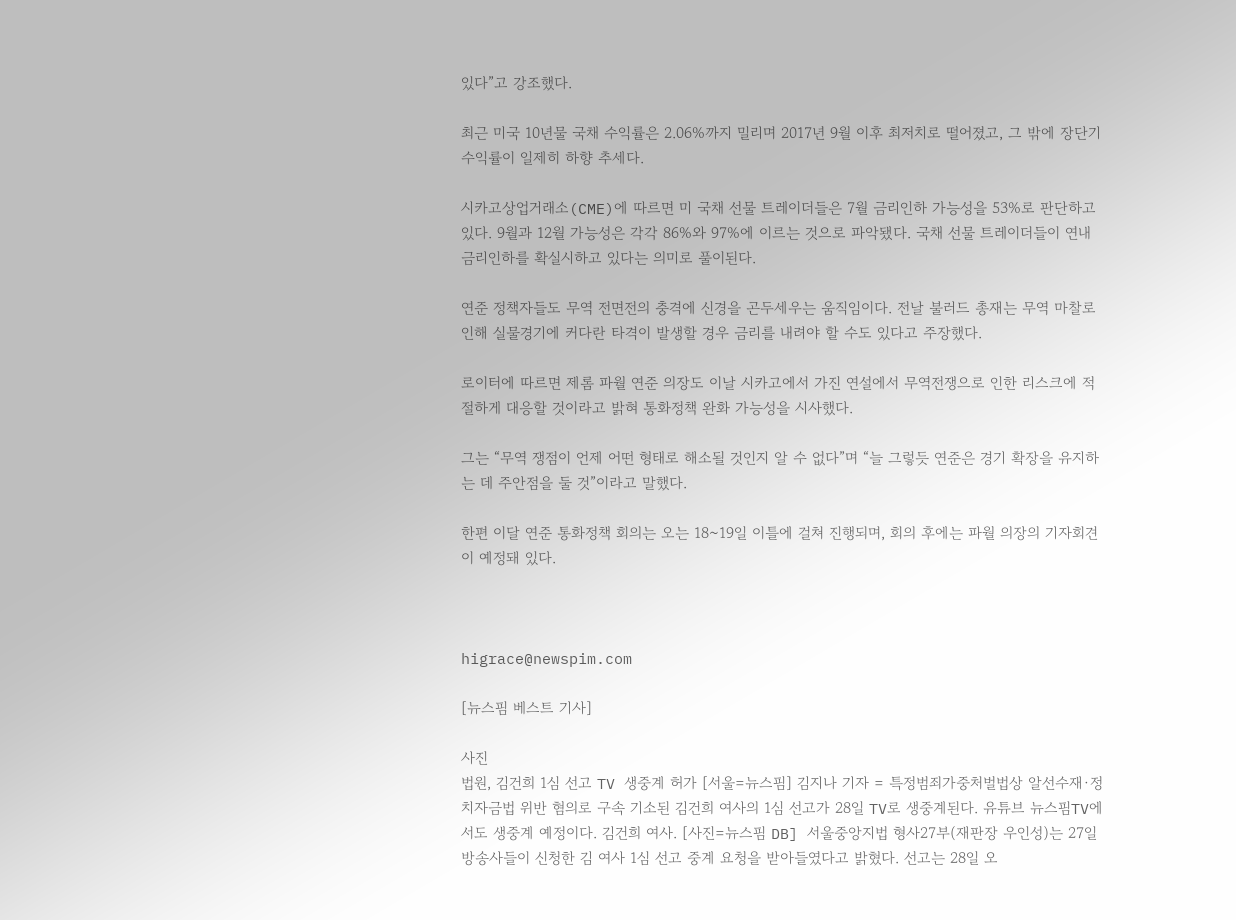있다”고 강조했다.

최근 미국 10년물 국채 수익률은 2.06%까지 밀리며 2017년 9월 이후 최저치로 떨어졌고, 그 밖에 장단기 수익률이 일제히 하향 추세다.

시카고상업거래소(CME)에 따르면 미 국채 선물 트레이더들은 7월 금리인하 가능성을 53%로 판단하고 있다. 9월과 12월 가능성은 각각 86%와 97%에 이르는 것으로 파악됐다. 국채 선물 트레이더들이 연내 금리인하를 확실시하고 있다는 의미로 풀이된다.

연준 정책자들도 무역 전면전의 충격에 신경을 곤두세우는 움직임이다. 전날 불러드 총재는 무역 마찰로 인해 실물경기에 커다란 타격이 발생할 경우 금리를 내려야 할 수도 있다고 주장했다.

로이터에 따르면 제롬 파월 연준 의장도 이날 시카고에서 가진 연설에서 무역전쟁으로 인한 리스크에 적절하게 대응할 것이라고 밝혀 통화정책 완화 가능성을 시사했다.

그는 “무역 쟁점이 언제 어떤 형태로 해소될 것인지 알 수 없다”며 “늘 그렇듯 연준은 경기 확장을 유지하는 데 주안점을 둘 것”이라고 말했다.

한편 이달 연준 통화정책 회의는 오는 18~19일 이틀에 걸쳐 진행되며, 회의 후에는 파월 의장의 기자회견이 예정돼 있다.



higrace@newspim.com

[뉴스핌 베스트 기사]

사진
법원, 김건희 1심 선고 TV 생중계 허가 [서울=뉴스핌] 김지나 기자 = 특정범죄가중처벌법상 알선수재·정치자금법 위반 혐의로 구속 기소된 김건희 여사의 1심 선고가 28일 TV로 생중계된다. 유튜브 뉴스핌TV에서도 생중계 예정이다. 김건희 여사. [사진=뉴스핌 DB] 서울중앙지법 형사27부(재판장 우인성)는 27일 방송사들이 신청한 김 여사 1심 선고 중계 요청을 받아들였다고 밝혔다. 선고는 28일 오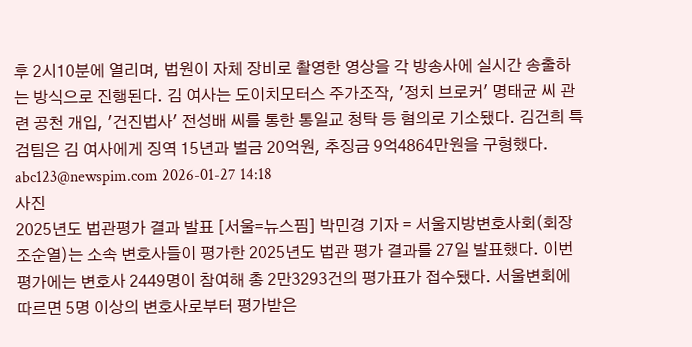후 2시10분에 열리며, 법원이 자체 장비로 촬영한 영상을 각 방송사에 실시간 송출하는 방식으로 진행된다. 김 여사는 도이치모터스 주가조작, '정치 브로커' 명태균 씨 관련 공천 개입, '건진법사' 전성배 씨를 통한 통일교 청탁 등 혐의로 기소됐다. 김건희 특검팀은 김 여사에게 징역 15년과 벌금 20억원, 추징금 9억4864만원을 구형했다.   abc123@newspim.com 2026-01-27 14:18
사진
2025년도 법관평가 결과 발표 [서울=뉴스핌] 박민경 기자 = 서울지방변호사회(회장 조순열)는 소속 변호사들이 평가한 2025년도 법관 평가 결과를 27일 발표했다. 이번 평가에는 변호사 2449명이 참여해 총 2만3293건의 평가표가 접수됐다. 서울변회에 따르면 5명 이상의 변호사로부터 평가받은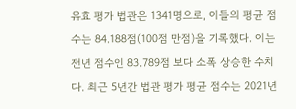유효 평가 법관은 1341명으로, 이들의 평균 점수는 84.188점(100점 만점)을 기록했다. 이는 전년 점수인 83.789점 보다 소폭 상승한 수치다. 최근 5년간 법관 평가 평균 점수는 2021년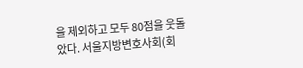을 제외하고 모두 80점을 웃돌았다. 서울지방변호사회(회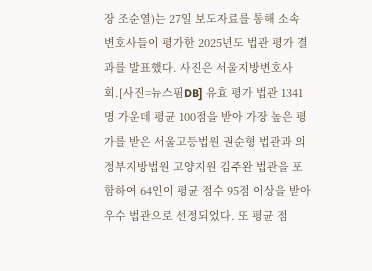장 조순열)는 27일 보도자료를 통해 소속 변호사들이 평가한 2025년도 법관 평가 결과를 발표했다. 사진은 서울지방변호사회.[사진=뉴스핌DB] 유효 평가 법관 1341명 가운데 평균 100점을 받아 가장 높은 평가를 받은 서울고등법원 권순형 법관과 의정부지방법원 고양지원 김주완 법관을 포함하여 64인이 평균 점수 95점 이상을 받아 우수 법관으로 선정되었다. 또 평균 점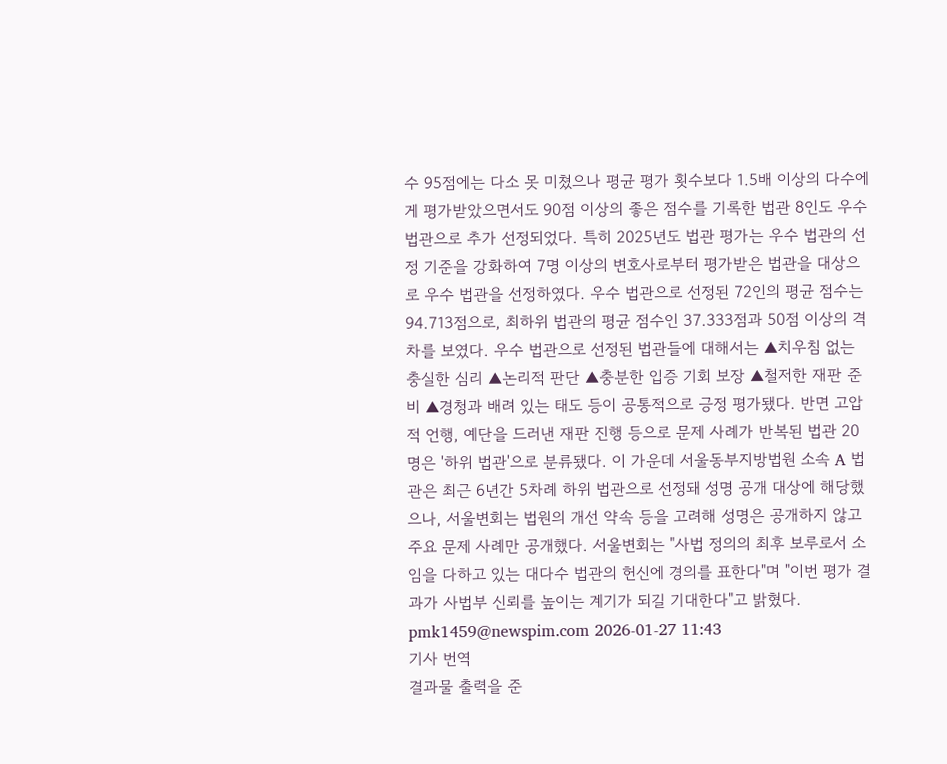수 95점에는 다소 못 미쳤으나 평균 평가 횟수보다 1.5배 이상의 다수에게 평가받았으면서도 90점 이상의 좋은 점수를 기록한 법관 8인도 우수 법관으로 추가 선정되었다. 특히 2025년도 법관 평가는 우수 법관의 선정 기준을 강화하여 7명 이상의 변호사로부터 평가받은 법관을 대상으로 우수 법관을 선정하였다. 우수 법관으로 선정된 72인의 평균 점수는 94.713점으로, 최하위 법관의 평균 점수인 37.333점과 50점 이상의 격차를 보였다. 우수 법관으로 선정된 법관들에 대해서는 ▲치우침 없는 충실한 심리 ▲논리적 판단 ▲충분한 입증 기회 보장 ▲철저한 재판 준비 ▲경청과 배려 있는 태도 등이 공통적으로 긍정 평가됐다. 반면 고압적 언행, 예단을 드러낸 재판 진행 등으로 문제 사례가 반복된 법관 20명은 '하위 법관'으로 분류됐다. 이 가운데 서울동부지방법원 소속 A 법관은 최근 6년간 5차례 하위 법관으로 선정돼 성명 공개 대상에 해당했으나, 서울변회는 법원의 개선 약속 등을 고려해 성명은 공개하지 않고 주요 문제 사례만 공개했다. 서울변회는 "사법 정의의 최후 보루로서 소임을 다하고 있는 대다수 법관의 헌신에 경의를 표한다"며 "이번 평가 결과가 사법부 신뢰를 높이는 계기가 되길 기대한다"고 밝혔다. pmk1459@newspim.com 2026-01-27 11:43
기사 번역
결과물 출력을 준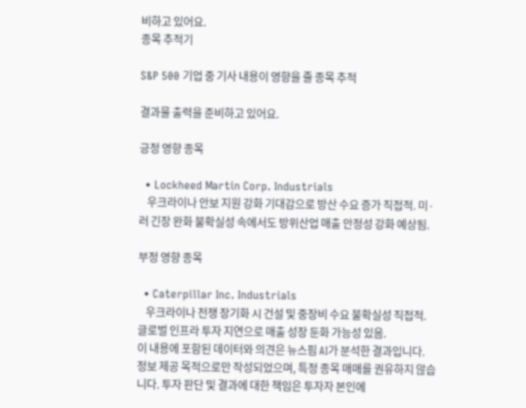비하고 있어요.
종목 추적기

S&P 500 기업 중 기사 내용이 영향을 줄 종목 추적

결과물 출력을 준비하고 있어요.

긍정 영향 종목

  • Lockheed Martin Corp. Industrials
    우크라이나 안보 지원 강화 기대감으로 방산 수요 증가 직접적. 미·러 긴장 완화 불확실성 속에서도 방위산업 매출 안정성 강화 예상됨.

부정 영향 종목

  • Caterpillar Inc. Industrials
    우크라이나 전쟁 장기화 시 건설 및 중장비 수요 불확실성 직접적. 글로벌 인프라 투자 지연으로 매출 성장 둔화 가능성 있음.
이 내용에 포함된 데이터와 의견은 뉴스핌 AI가 분석한 결과입니다. 정보 제공 목적으로만 작성되었으며, 특정 종목 매매를 권유하지 않습니다. 투자 판단 및 결과에 대한 책임은 투자자 본인에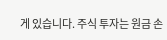게 있습니다. 주식 투자는 원금 손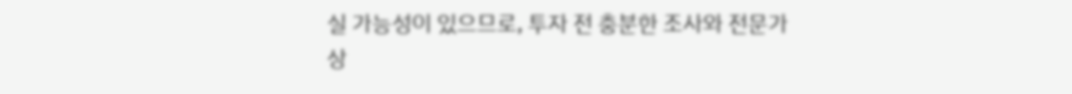실 가능성이 있으므로, 투자 전 충분한 조사와 전문가 상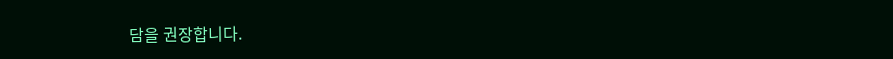담을 권장합니다.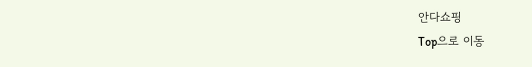안다쇼핑
Top으로 이동